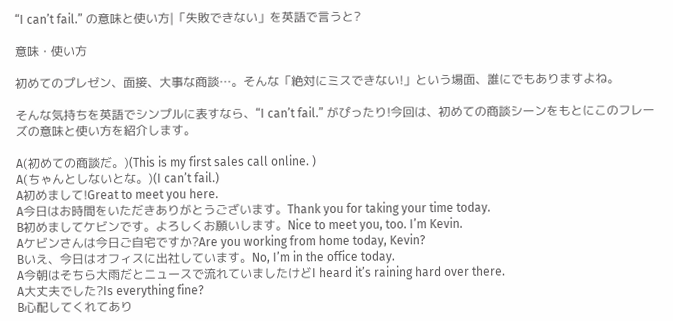“I can’t fail.” の意味と使い方|「失敗できない」を英語で言うと?

意味・使い方

初めてのプレゼン、面接、大事な商談…。そんな「絶対にミスできない!」という場面、誰にでもありますよね。

そんな気持ちを英語でシンプルに表すなら、“I can’t fail.” がぴったり!今回は、初めての商談シーンをもとにこのフレーズの意味と使い方を紹介します。

A(初めての商談だ。)(This is my first sales call online. )
A(ちゃんとしないとな。)(I can’t fail.)
A初めまして!Great to meet you here.
A今日はお時間をいただきありがとうございます。Thank you for taking your time today.
B初めましてケビンです。よろしくお願いします。Nice to meet you, too. I’m Kevin.
Aケビンさんは今日ご自宅ですか?Are you working from home today, Kevin?
Bいえ、今日はオフィスに出社しています。No, I’m in the office today.
A今朝はそちら大雨だとニュースで流れていましたけどI heard it’s raining hard over there.
A大丈夫でした?Is everything fine?
B心配してくれてあり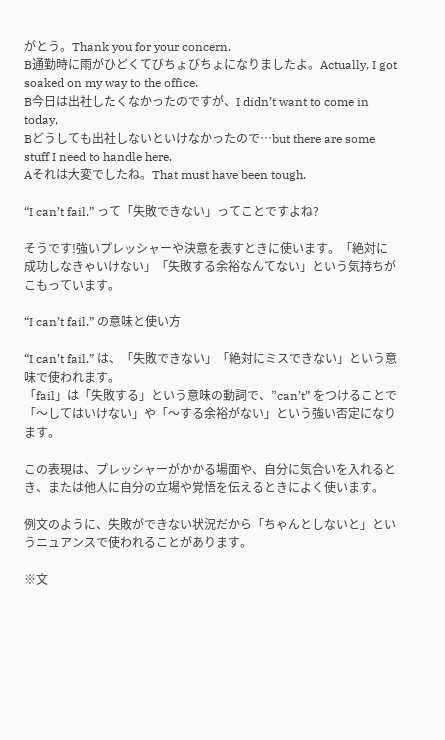がとう。Thank you for your concern.
B通勤時に雨がひどくてびちょびちょになりましたよ。Actually, I got soaked on my way to the office.
B今日は出社したくなかったのですが、I didn’t want to come in today,
Bどうしても出社しないといけなかったので…but there are some stuff I need to handle here.
Aそれは大変でしたね。That must have been tough.

“I can’t fail.” って「失敗できない」ってことですよね?

そうです!強いプレッシャーや決意を表すときに使います。「絶対に成功しなきゃいけない」「失敗する余裕なんてない」という気持ちがこもっています。

“I can’t fail.” の意味と使い方

“I can’t fail.” は、「失敗できない」「絶対にミスできない」という意味で使われます。
「fail」は「失敗する」という意味の動詞で、”can’t” をつけることで「〜してはいけない」や「〜する余裕がない」という強い否定になります。

この表現は、プレッシャーがかかる場面や、自分に気合いを入れるとき、または他人に自分の立場や覚悟を伝えるときによく使います。

例文のように、失敗ができない状況だから「ちゃんとしないと」というニュアンスで使われることがあります。

※文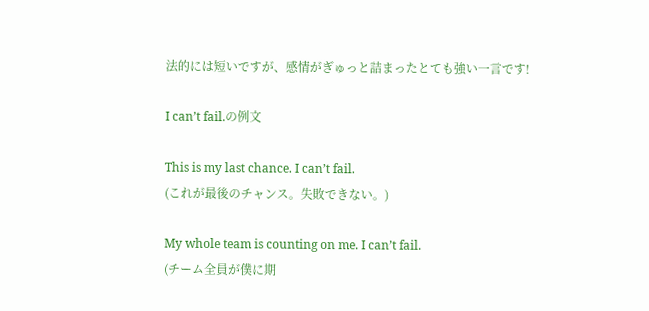法的には短いですが、感情がぎゅっと詰まったとても強い一言です!

I can’t fail.の例文

This is my last chance. I can’t fail.
(これが最後のチャンス。失敗できない。)

My whole team is counting on me. I can’t fail.
(チーム全員が僕に期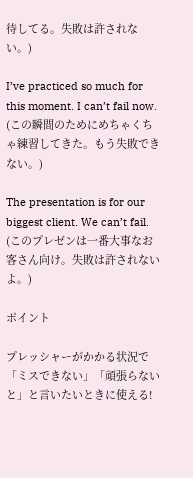待してる。失敗は許されない。)

I’ve practiced so much for this moment. I can’t fail now.
(この瞬間のためにめちゃくちゃ練習してきた。もう失敗できない。)

The presentation is for our biggest client. We can’t fail.
(このプレゼンは一番大事なお客さん向け。失敗は許されないよ。)

ポイント

プレッシャーがかかる状況で「ミスできない」「頑張らないと」と言いたいときに使える!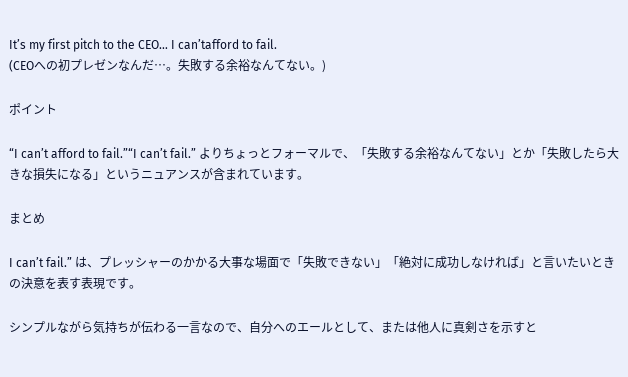It’s my first pitch to the CEO… I can’tafford to fail.
(CEOへの初プレゼンなんだ…。失敗する余裕なんてない。)

ポイント

“I can’t afford to fail.”“I can’t fail.” よりちょっとフォーマルで、「失敗する余裕なんてない」とか「失敗したら大きな損失になる」というニュアンスが含まれています。

まとめ

I can’t fail.” は、プレッシャーのかかる大事な場面で「失敗できない」「絶対に成功しなければ」と言いたいときの決意を表す表現です。

シンプルながら気持ちが伝わる一言なので、自分へのエールとして、または他人に真剣さを示すと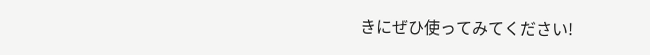きにぜひ使ってみてください!